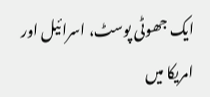ایک جھوٹی پوسٹ، اسرائیل اور امریکا میں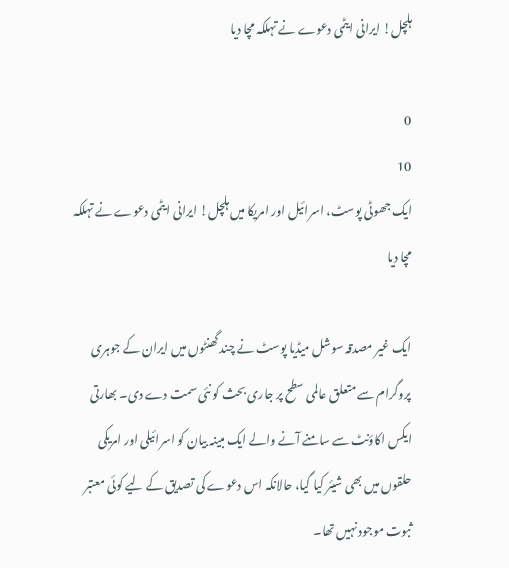ہلچل! ایرانی ایٹمی دعوے نے تہلکہ مچا دیا

0
10
ایک جھوٹی پوسٹ، اسرائیل اور امریکا میں ہلچل! ایرانی ایٹمی دعوے نے تہلکہ مچا دیا

ایک غیر مصدقہ سوشل میڈیا پوسٹ نے چند گھنٹوں میں ایران کے جوہری پروگرام سے متعلق عالمی سطح پر جاری بحث کو نئی سمت دے دی۔ بھارتی ایکس اکاؤنٹ سے سامنے آنے والے ایک مبینہ بیان کو اسرائیلی اور امریکی حلقوں میں بھی شیئر کیا گیا، حالانکہ اس دعوے کی تصدیق کے لیے کوئی معتبر ثبوت موجود نہیں تھا۔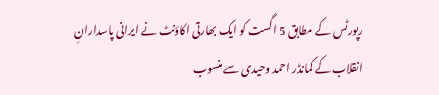رپورٹس کے مطابق 5 اگست کو ایک بھارتی اکاؤنٹ نے ایرانی پاسدارانِ انقلاب کے کمانڈر احمد وحیدی سے منسوب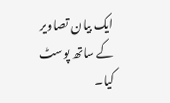ایک بیان تصاویر کے ساتھ پوسٹ کیا۔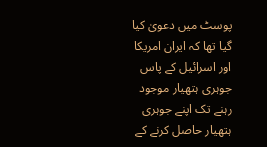پوسٹ میں دعویٰ کیا گیا تھا کہ ایران امریکا اور اسرائیل کے پاس جوہری ہتھیار موجود رہنے تک اپنے جوہری ہتھیار حاصل کرنے کے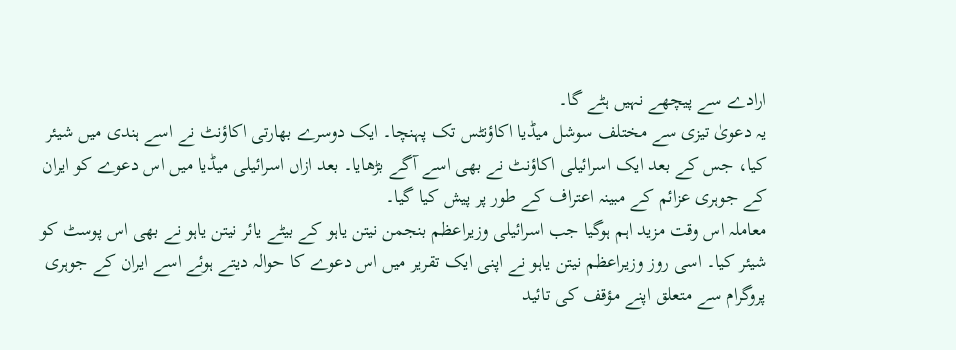ارادے سے پیچھے نہیں ہٹے گا۔
یہ دعویٰ تیزی سے مختلف سوشل میڈیا اکاؤنٹس تک پہنچا۔ ایک دوسرے بھارتی اکاؤنٹ نے اسے ہندی میں شیئر کیا، جس کے بعد ایک اسرائیلی اکاؤنٹ نے بھی اسے آگے بڑھایا۔ بعد ازاں اسرائیلی میڈیا میں اس دعوے کو ایران کے جوہری عزائم کے مبینہ اعتراف کے طور پر پیش کیا گیا۔
معاملہ اس وقت مزید اہم ہوگیا جب اسرائیلی وزیراعظم بنجمن نیتن یاہو کے بیٹے یائر نیتن یاہو نے بھی اس پوسٹ کو شیئر کیا۔ اسی روز وزیراعظم نیتن یاہو نے اپنی ایک تقریر میں اس دعوے کا حوالہ دیتے ہوئے اسے ایران کے جوہری پروگرام سے متعلق اپنے مؤقف کی تائید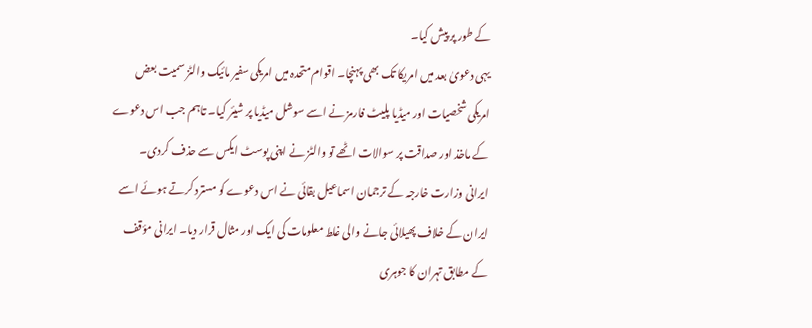کے طور پر پیش کیا۔
یہی دعویٰ بعد میں امریکا تک بھی پہنچا۔ اقوام متحدہ میں امریکی سفیر مائیک والٹز سمیت بعض امریکی شخصیات اور میڈیا پلیٹ فارمز نے اسے سوشل میڈیا پر شیئر کیا۔ تاہم جب اس دعوے کے ماخذ اور صداقت پر سوالات اٹھے تو والٹز نے اپنی پوسٹ ایکس سے حذف کردی۔
ایرانی وزارت خارجہ کے ترجمان اسماعیل بقائی نے اس دعوے کو مسترد کرتے ہوئے اسے ایران کے خلاف پھیلائی جانے والی غلط معلومات کی ایک اور مثال قرار دیا۔ ایرانی مؤقف کے مطابق تہران کا جوہری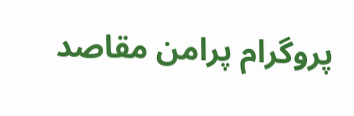پروگرام پرامن مقاصد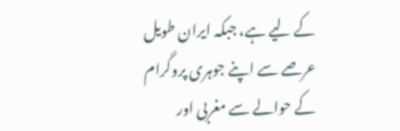کے لیے ہے، جبکہ ایران طویل عرصے سے اپنے جوہری پروگرام کے حوالے سے مغربی اور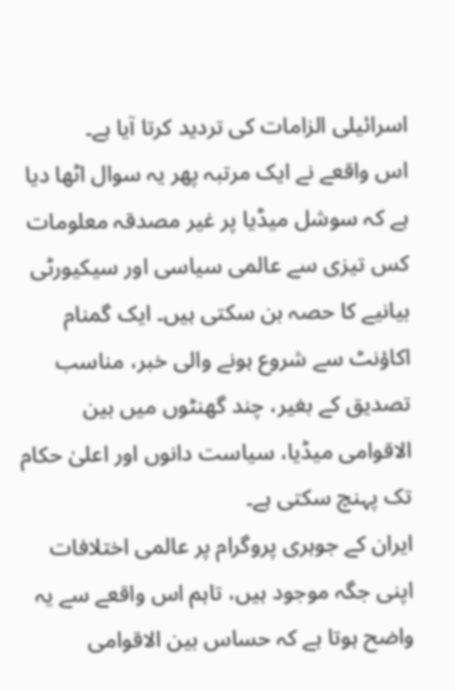اسرائیلی الزامات کی تردید کرتا آیا ہے۔
اس واقعے نے ایک مرتبہ پھر یہ سوال اٹھا دیا ہے کہ سوشل میڈیا پر غیر مصدقہ معلومات کس تیزی سے عالمی سیاسی اور سیکیورٹی بیانیے کا حصہ بن سکتی ہیں۔ ایک گمنام اکاؤنٹ سے شروع ہونے والی خبر، مناسب تصدیق کے بغیر، چند گھنٹوں میں بین الاقوامی میڈیا، سیاست دانوں اور اعلیٰ حکام تک پہنچ سکتی ہے۔
ایران کے جوہری پروگرام پر عالمی اختلافات اپنی جگہ موجود ہیں، تاہم اس واقعے سے یہ واضح ہوتا ہے کہ حساس بین الاقوامی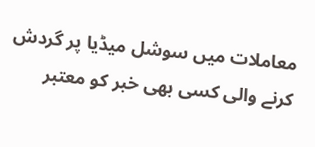معاملات میں سوشل میڈیا پر گردش کرنے والی کسی بھی خبر کو معتبر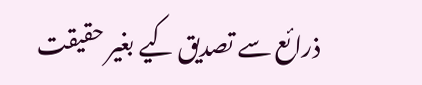ذرائع سے تصدیق کیے بغیر حقیقت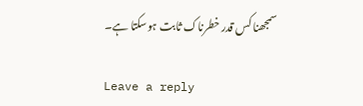سمجھنا کس قدر خطرناک ثابت ہوسکتا ہے۔

Leave a reply